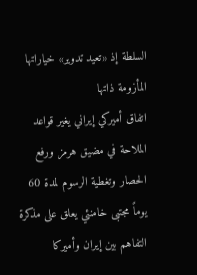السلطة إذ «تعيد تدوير» خياراتها المأزومة ذاتها
اتفاق أميركي إيراني يغير قواعد الملاحة في مضيق هرمز ورفع الحصار وتغطية الرسوم لمدة 60 يوماً مجتبى خامنئي يعلق على مذكرة التفاهم بين إيران وأميركا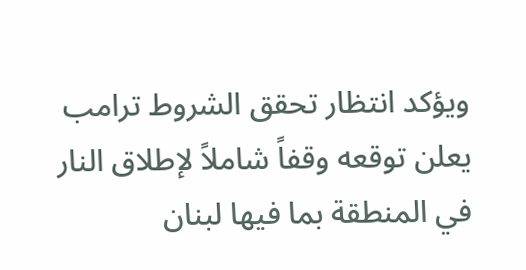ويؤكد انتظار تحقق الشروط ترامب يعلن توقعه وقفاً شاملاً لإطلاق النار في المنطقة بما فيها لبنان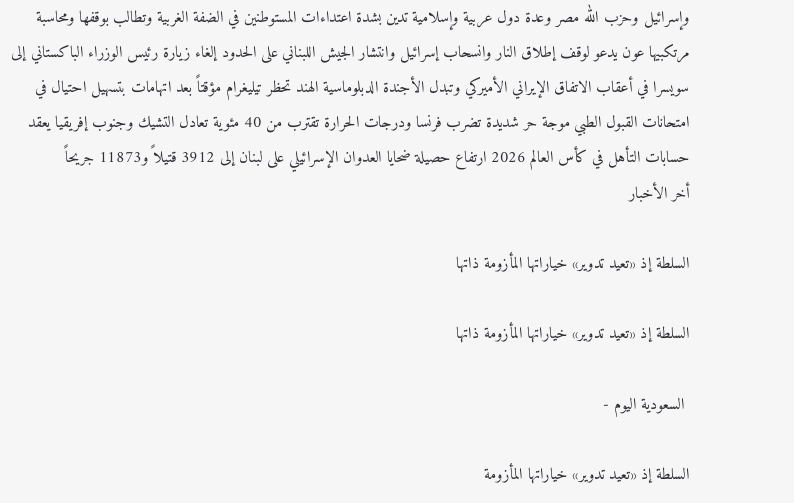وإسرائيل وحزب الله مصر وعدة دول عربية وإسلامية تدين بشدة اعتداءات المستوطنين في الضفة الغربية وتطالب بوقفها ومحاسبة مرتكبيها عون يدعو لوقف إطلاق النار وانسحاب إسرائيل وانتشار الجيش اللبناني على الحدود إلغاء زيارة رئيس الوزراء الباكستاني إلى سويسرا في أعقاب الاتفاق الإيراني الأميركي وتبدل الأجندة الدبلوماسية الهند تحظر تيليغرام مؤقتاً بعد اتهامات بتسهيل احتيال في امتحانات القبول الطبي موجة حر شديدة تضرب فرنسا ودرجات الحرارة تقترب من 40 مئوية تعادل التشيك وجنوب إفريقيا يعقد حسابات التأهل في كأس العالم 2026 ارتفاع حصيلة ضحايا العدوان الإسرائيلي على لبنان إلى 3912 قتيلاً و11873 جريحاً
أخر الأخبار

السلطة إذ «تعيد تدوير» خياراتها المأزومة ذاتها

السلطة إذ «تعيد تدوير» خياراتها المأزومة ذاتها

 السعودية اليوم -

السلطة إذ «تعيد تدوير» خياراتها المأزومة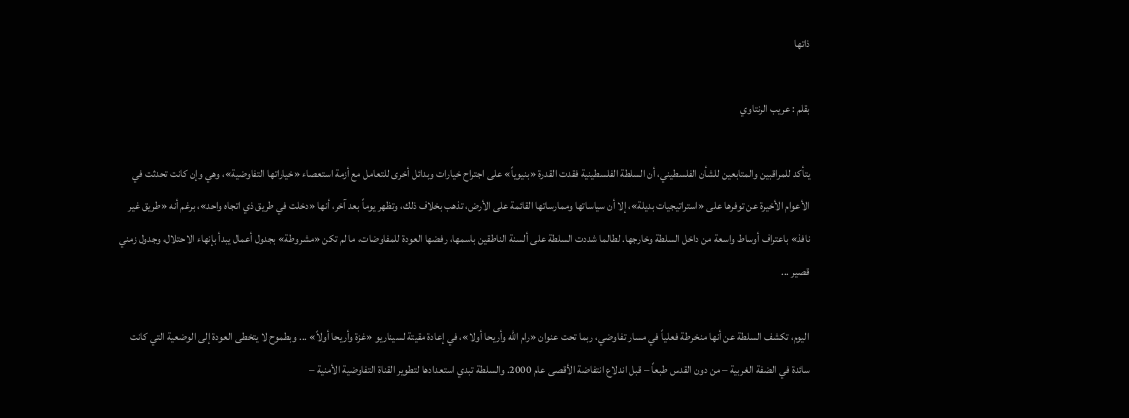ذاتها

بقلم : عريب الرنتاوي

يتأكد للمراقبين والمتابعين للشأن الفلسطيني، أن السلطة الفلسطينية فقدت القدرة «بنيوياً» على اجتراح خيارات وبدائل أخرى للتعامل مع أزمة استعصاء «خياراتها التفاوضية»، وهي وإن كانت تحدثت في الأعوام الأخيرة عن توفرها على «استراتيجيات بديلة»، إلا أن سياساتها وممارساتها القائمة على الأرض، تذهب بخلاف ذلك، وتظهر يوماً بعد آخر، أنها «دخلت في طريق ذي اتجاه واحد»، برغم أنه «طريق غير نافذ» باعتراف أوساط واسعة من داخل السلطة وخارجها. لطالما شددت السلطة على ألسنة الناطقين باسمها، رفضها العودة للمفاوضات، ما لم تكن «مشروطة» بجدول أعمال يبدأ بإنهاء الاحتلال، وجدول زمني قصير ...

اليوم، تكشف السلطة عن أنها منخرطة فعلياً في مسار تفاوضي، ربما تحت عنوان «رام الله وأريحا أولا»، في إعادة مقيتة لسيناريو «غزة وأريحا أولاً» ... وبطموح لا يتخطى العودة إلى الوضعية التي كانت سائدة في الضفة الغربية – من دون القدس طبعاً – قبل اندلاع انتفاضة الأقصى عام 2000. والسلطة تبدي استعدادها لتطوير القناة التفاوضية الأمنية –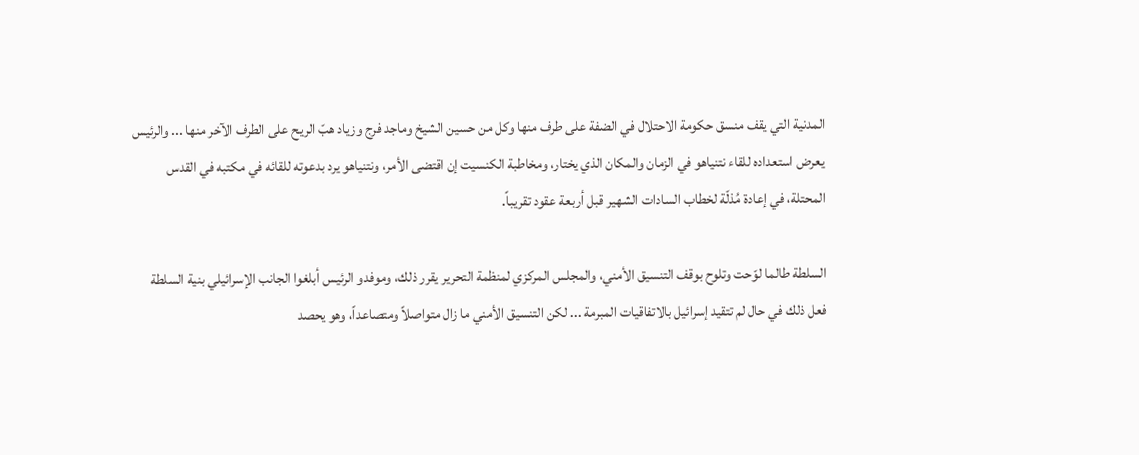المدنية التي يقف منسق حكومة الاحتلال في الضفة على طرف منها وكل من حسين الشيخ وماجد فرج وزياد هبّ الريح على الطرف الآخر منها ... والرئيس يعرض استعداده للقاء نتنياهو في الزمان والمكان الذي يختار، ومخاطبة الكنسيت إن اقتضى الأمر، ونتنياهو يرد بدعوته للقائه في مكتبه في القدس المحتلة، في إعادة مُذلّة لخطاب السادات الشهير قبل أربعة عقود تقريباً.

السلطة طالما لوّحت وتلوح بوقف التنسيق الأمني، والمجلس المركزي لمنظمة التحرير يقرر ذلك، وموفدو الرئيس أبلغوا الجانب الإسرائيلي بنية السلطة فعل ذلك في حال لم تتقيد إسرائيل بالاتفاقيات المبرمة ... لكن التنسيق الأمني ما زال متواصلاً ومتصاعداً، وهو يحصد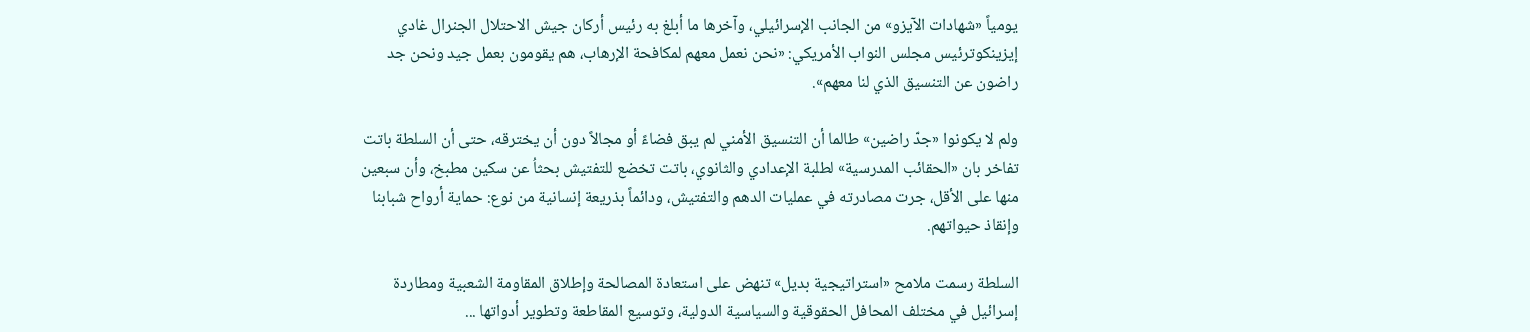يومياً «شهادات الآيزو» من الجانب الإسرائيلي، وآخرها ما أبلغ به رئيس أركان جيش الاحتلال الجنرال غادي إيزينكوترئيس مجلس النواب الأمريكي: «نحن نعمل معهم لمكافحة الإرهاب، هم يقومون بعمل جيد ونحن جد راضون عن التنسيق الذي لنا معهم».

ولم لا يكونوا «جدّ راضين» طالما أن التنسيق الأمني لم يبق فضاءً أو مجالاً دون أن يخترقه، حتى أن السلطة باتت تفاخر بان «الحقائب المدرسية» لطلبة الإعدادي والثانوي، باتت تخضع للتفتيش بحثاُ عن سكين مطبخ، وأن سبعين منها على الأقل، جرت مصادرته في عمليات الدهم والتفتيش، ودائماً بذريعة إنسانية من نوع: حماية أرواح شبابنا وإنقاذ حيواتهم.

السلطة رسمت ملامح «استراتيجية بديل» تنهض على استعادة المصالحة وإطلاق المقاومة الشعبية ومطاردة إسرائيل في مختلف المحافل الحقوقية والسياسية الدولية، وتوسيع المقاطعة وتطوير أدواتها ...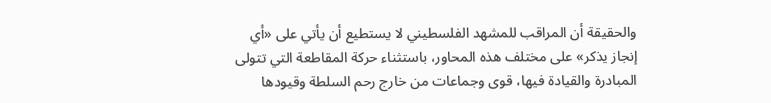والحقيقة أن المراقب للمشهد الفلسطيني لا يستطيع أن يأتي على «أي إنجاز يذكر» على مختلف هذه المحاور، باستثناء حركة المقاطعة التي تتولى المبادرة والقيادة فيها، قوى وجماعات من خارج رحم السلطة وقيودها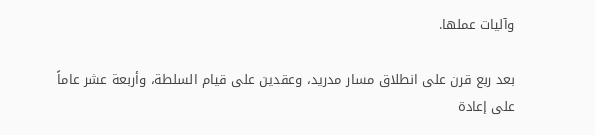وآليات عملها.

بعد ربع قرن على انطلاق مسار مدريد، وعقدين على قيام السلطة، وأربعة عشر عاماً على إعادة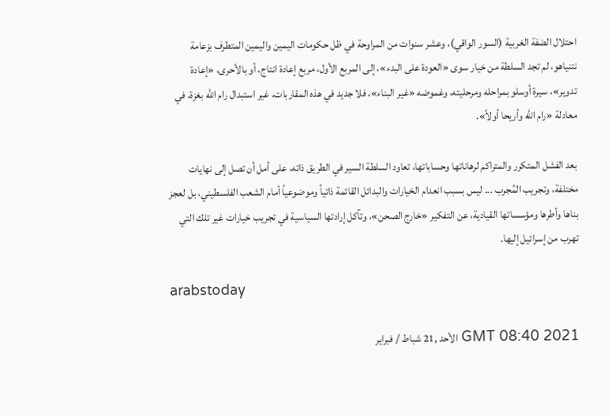احتلال الضفة الغربية (السور الواقي)، وعشر سنوات من المراوحة في ظل حكومات اليمين واليمين المتطرف بزعامة نتنياهو، لم تجد السلطة من خيار سوى «العودة على البدء»، إلى المربع الأول، مربع إعادة انتاج، أو بالأحرى، «إعادة تدوير»، سيرة أوسلو بمراحله ومرحليته، وغموضه «غير البناء»، فلا جديد في هذه المقاربات، غير استبدال رام الله بغزة، في معادلة «رام الله وأريحا أولاً».

بعد الفشل المتكرر والمتراكم لرهاناتها وحساباتها، تعاود السلطة السير في الطريق ذاته، على أمل أن تصل إلى نهايات مختلفة، وتجريب المُجرب ... ليس بسبب انعدام الخيارات والبدائل القائمة ذاتياً وموضوعياً أمام الشعب الفلسطيني، بل لعجز بناها وأطرها ومؤسساتها القيادية، عن التفكير «خارج الصحن»، وتآكل إرادتها السياسية في تجريب خيارات غير تلك التي تهرب من إسرائيل إليها.

arabstoday

GMT 08:40 2021 الأحد ,21 شباط / فبراير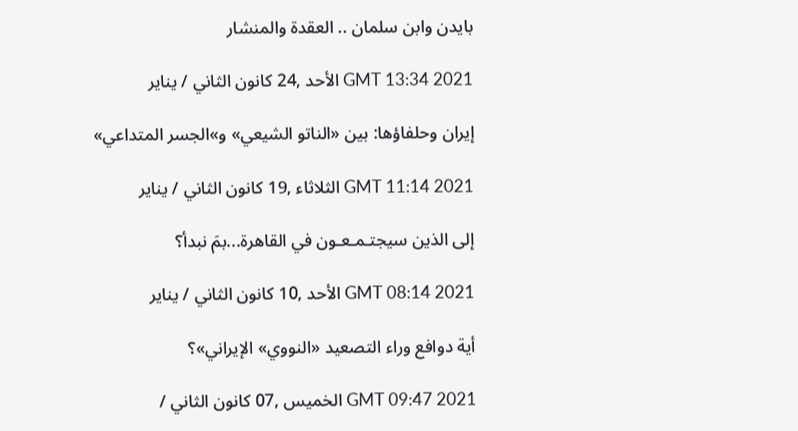بايدن وابن سلمان .. العقدة والمنشار

GMT 13:34 2021 الأحد ,24 كانون الثاني / يناير

إيران وحلفاؤها: بين «الناتو الشيعي» و»الجسر المتداعي»

GMT 11:14 2021 الثلاثاء ,19 كانون الثاني / يناير

إلى الذين سيجتـمـعـون في القاهرة...بمَ نبدأ؟

GMT 08:14 2021 الأحد ,10 كانون الثاني / يناير

أية دوافع وراء التصعيد «النووي» الإيراني»؟

GMT 09:47 2021 الخميس ,07 كانون الثاني /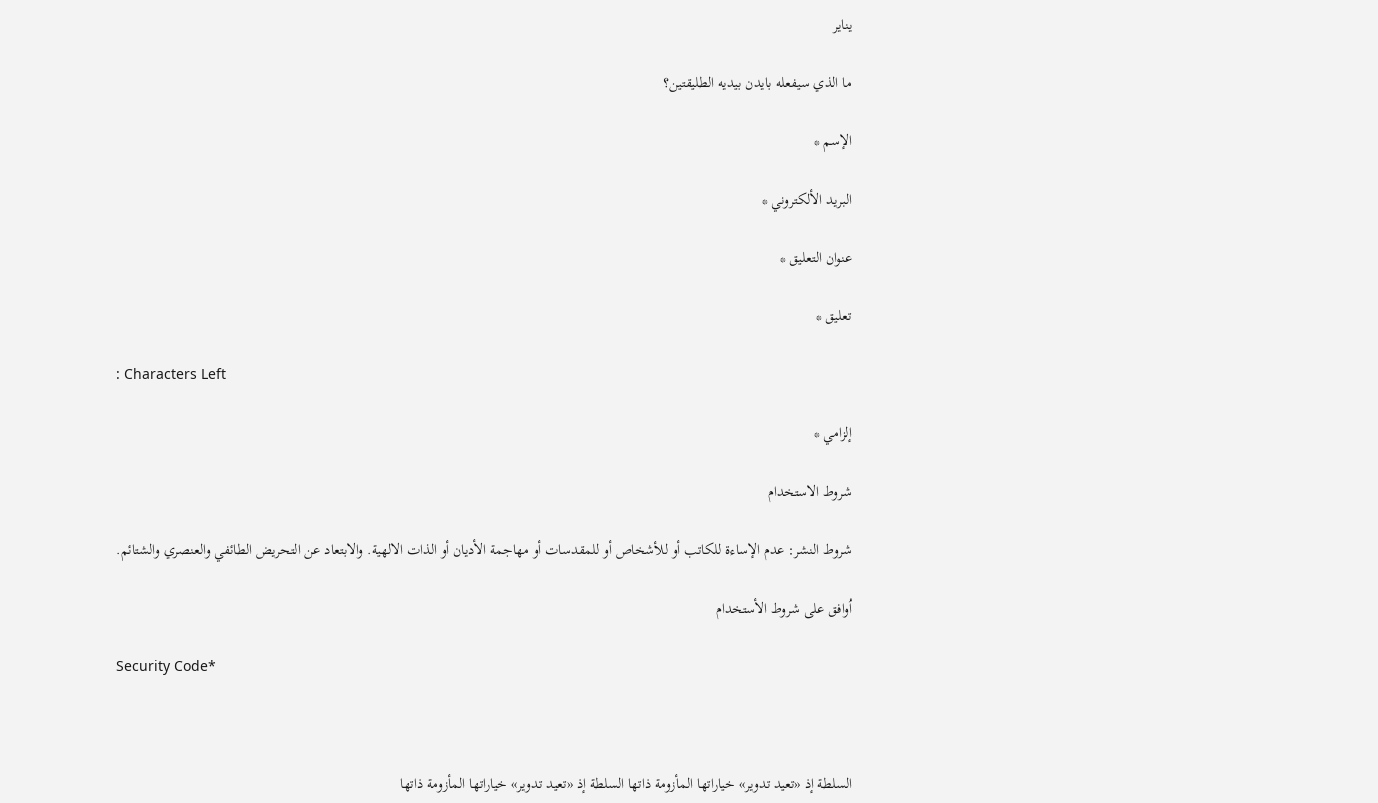يناير

ما الذي سيفعله بايدن بيديه الطليقتين؟

الإسم *

البريد الألكتروني *

عنوان التعليق *

تعليق *

: Characters Left

إلزامي *

شروط الاستخدام

شروط النشر: عدم الإساءة للكاتب أو للأشخاص أو للمقدسات أو مهاجمة الأديان أو الذات الالهية. والابتعاد عن التحريض الطائفي والعنصري والشتائم.

اُوافق على شروط الأستخدام

Security Code*



السلطة إذ «تعيد تدوير» خياراتها المأزومة ذاتها السلطة إذ «تعيد تدوير» خياراتها المأزومة ذاتها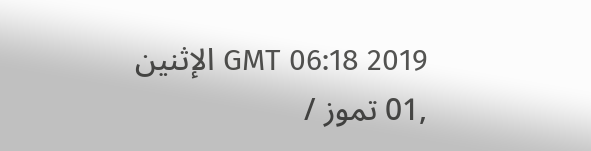GMT 06:18 2019 الإثنين ,01 تموز /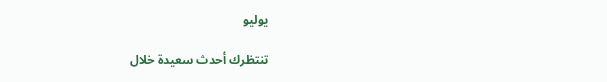يوليو

تنتظرك أحدث سعيدة خلال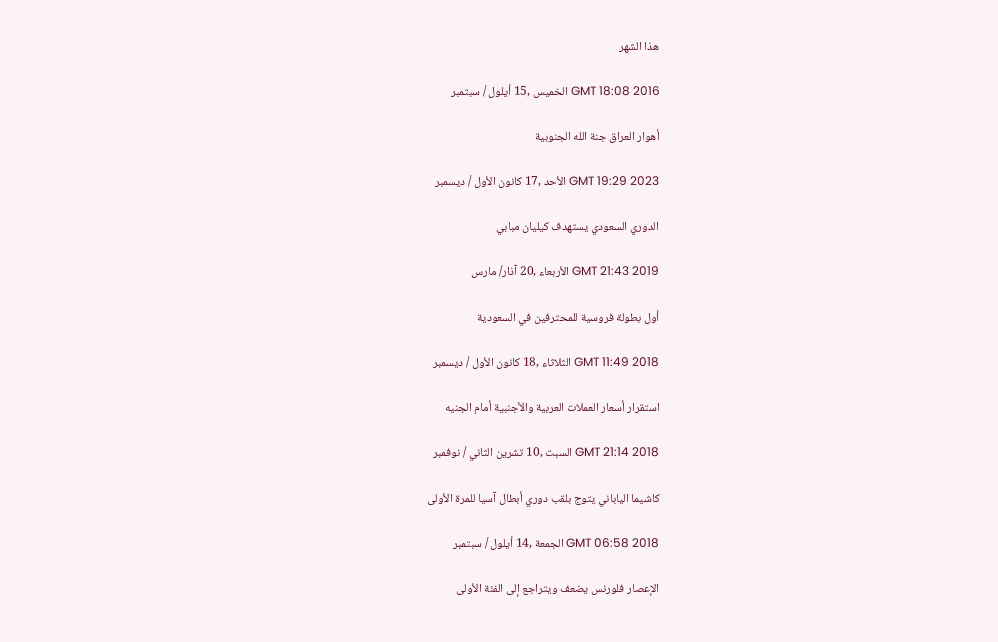هذا الشهر

GMT 18:08 2016 الخميس ,15 أيلول / سبتمبر

أهوار العراق جنة الله الجنوبية

GMT 19:29 2023 الأحد ,17 كانون الأول / ديسمبر

الدوري السعودي يستهدف كيليان مبابي

GMT 21:43 2019 الأربعاء ,20 آذار/ مارس

أول بطولة فروسية للمحترفين في السعودية

GMT 11:49 2018 الثلاثاء ,18 كانون الأول / ديسمبر

استقرار أسعار العملات العربية والأجنبية أمام الجنيه

GMT 21:14 2018 السبت ,10 تشرين الثاني / نوفمبر

كاشيما الياباني يتوج بلقب دوري أبطال آسيا للمرة الأولى

GMT 06:58 2018 الجمعة ,14 أيلول / سبتمبر

الإعصار فلورنس يضعف ويتراجع إلى الفئة الأولى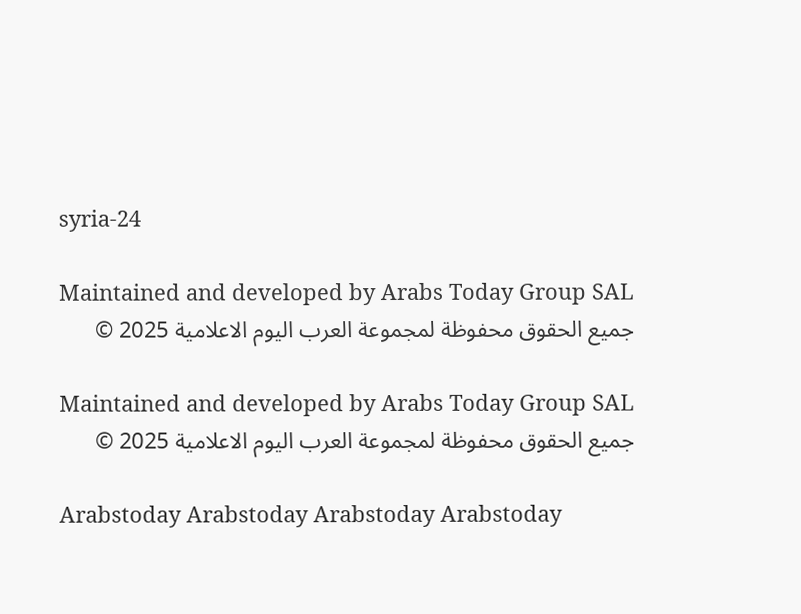syria-24

Maintained and developed by Arabs Today Group SAL
جميع الحقوق محفوظة لمجموعة العرب اليوم الاعلامية 2025 ©

Maintained and developed by Arabs Today Group SAL
جميع الحقوق محفوظة لمجموعة العرب اليوم الاعلامية 2025 ©

Arabstoday Arabstoday Arabstoday Arabstoday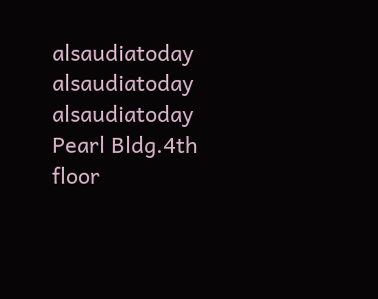alsaudiatoday alsaudiatoday alsaudiatoday
Pearl Bldg.4th floor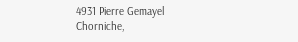4931 Pierre Gemayel Chorniche,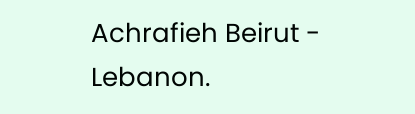Achrafieh Beirut - Lebanon.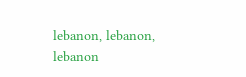lebanon, lebanon, lebanon